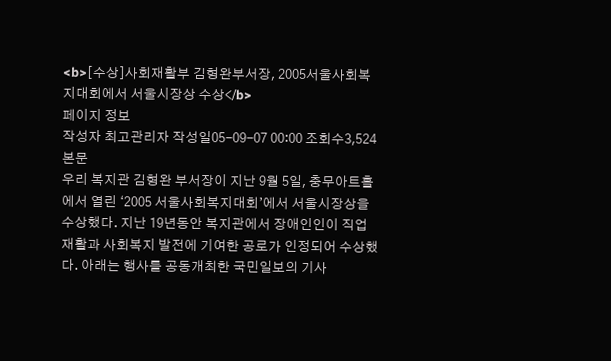<b>[수상]사회재활부 김형완부서장, 2005서울사회복지대회에서 서울시장상 수상</b>
페이지 정보
작성자 최고관리자 작성일05-09-07 00:00 조회수3,524본문
우리 복지관 김형완 부서장이 지난 9월 5일, 충무아트홀에서 열린 ‘2005 서울사회복지대회’에서 서울시장상을 수상했다. 지난 19년동안 복지관에서 장애인인이 직업재활과 사회복지 발전에 기여한 공로가 인정되어 수상했다. 아래는 행사를 공동개최한 국민일보의 기사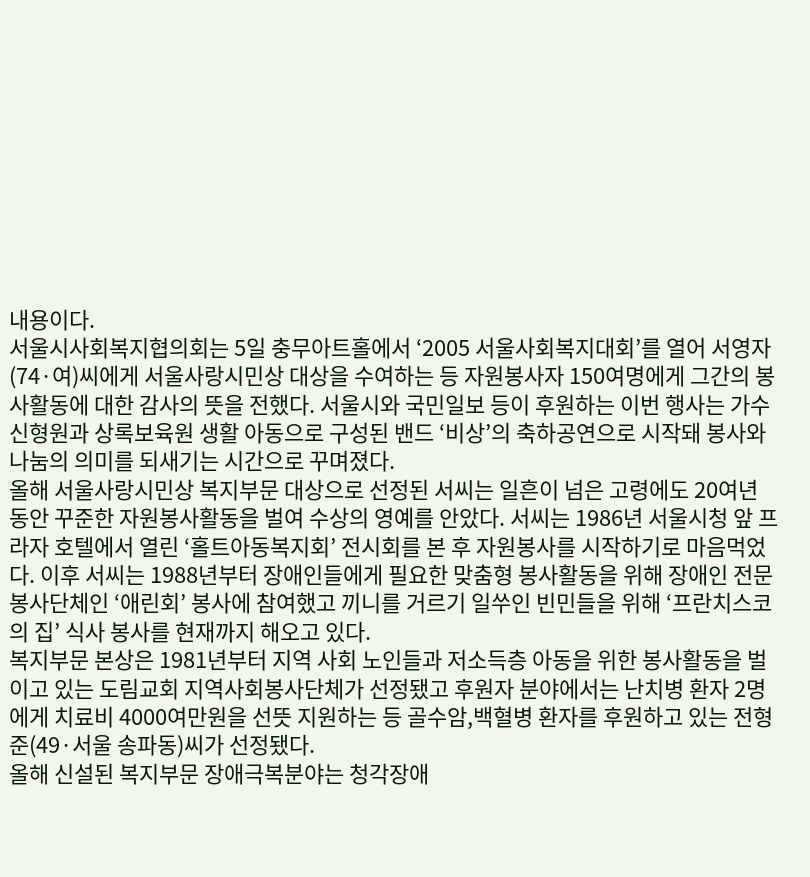내용이다.
서울시사회복지협의회는 5일 충무아트홀에서 ‘2005 서울사회복지대회’를 열어 서영자(74·여)씨에게 서울사랑시민상 대상을 수여하는 등 자원봉사자 150여명에게 그간의 봉사활동에 대한 감사의 뜻을 전했다. 서울시와 국민일보 등이 후원하는 이번 행사는 가수 신형원과 상록보육원 생활 아동으로 구성된 밴드 ‘비상’의 축하공연으로 시작돼 봉사와 나눔의 의미를 되새기는 시간으로 꾸며졌다.
올해 서울사랑시민상 복지부문 대상으로 선정된 서씨는 일흔이 넘은 고령에도 20여년 동안 꾸준한 자원봉사활동을 벌여 수상의 영예를 안았다. 서씨는 1986년 서울시청 앞 프라자 호텔에서 열린 ‘홀트아동복지회’ 전시회를 본 후 자원봉사를 시작하기로 마음먹었다. 이후 서씨는 1988년부터 장애인들에게 필요한 맞춤형 봉사활동을 위해 장애인 전문봉사단체인 ‘애린회’ 봉사에 참여했고 끼니를 거르기 일쑤인 빈민들을 위해 ‘프란치스코의 집’ 식사 봉사를 현재까지 해오고 있다.
복지부문 본상은 1981년부터 지역 사회 노인들과 저소득층 아동을 위한 봉사활동을 벌이고 있는 도림교회 지역사회봉사단체가 선정됐고 후원자 분야에서는 난치병 환자 2명에게 치료비 4000여만원을 선뜻 지원하는 등 골수암,백혈병 환자를 후원하고 있는 전형준(49·서울 송파동)씨가 선정됐다.
올해 신설된 복지부문 장애극복분야는 청각장애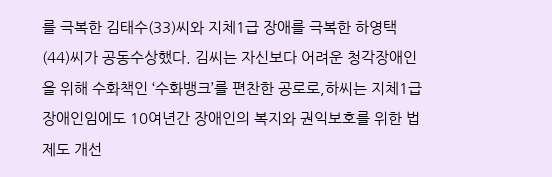를 극복한 김태수(33)씨와 지체1급 장애를 극복한 하영택(44)씨가 공동수상했다. 김씨는 자신보다 어려운 청각장애인을 위해 수화책인 ‘수화뱅크’를 편찬한 공로로,하씨는 지체1급 장애인임에도 10여년간 장애인의 복지와 권익보호를 위한 법제도 개선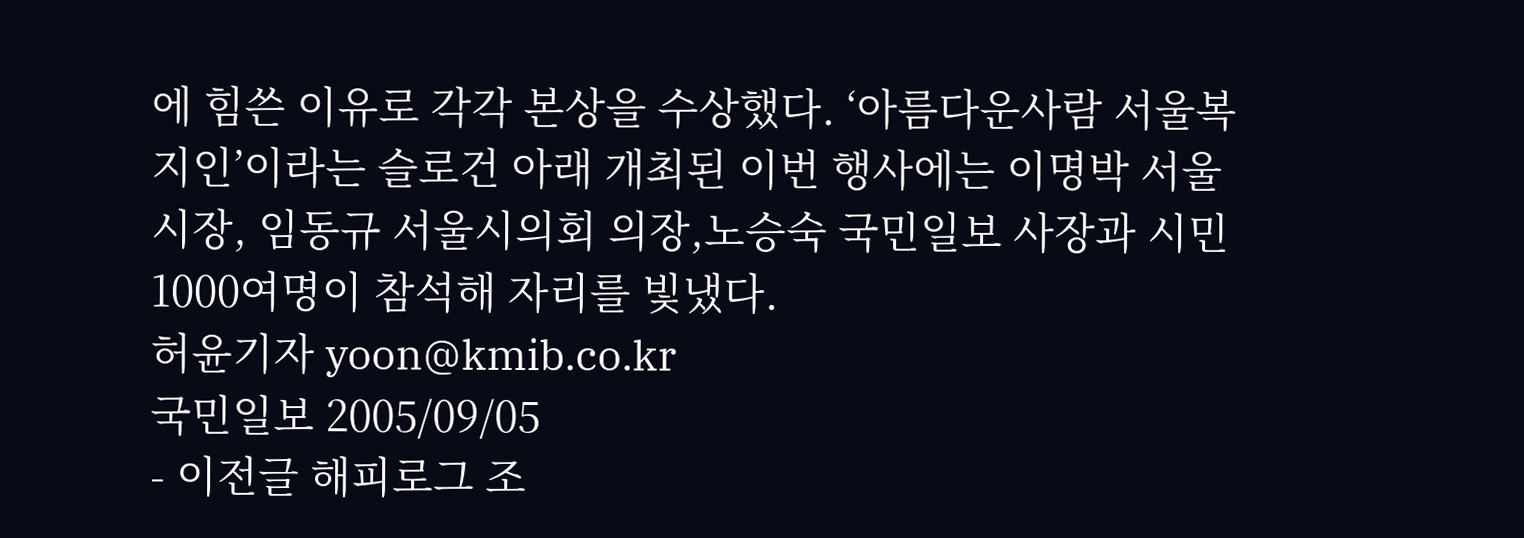에 힘쓴 이유로 각각 본상을 수상했다. ‘아름다운사람 서울복지인’이라는 슬로건 아래 개최된 이번 행사에는 이명박 서울시장, 임동규 서울시의회 의장,노승숙 국민일보 사장과 시민 1000여명이 참석해 자리를 빛냈다.
허윤기자 yoon@kmib.co.kr
국민일보 2005/09/05
- 이전글 해피로그 조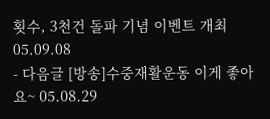횟수, 3천건 돌파 기념 이벤트 개최 05.09.08
- 다음글 [방송]수중재활운동 이게 좋아요~ 05.08.29